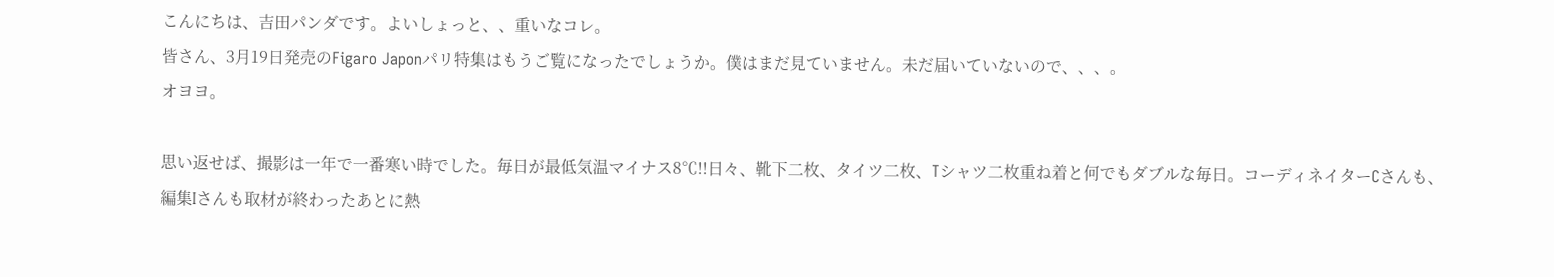こんにちは、吉田パンダです。よいしょっと、、重いなコレ。
皆さん、3月19日発売のFigaro Japonパリ特集はもうご覧になったでしょうか。僕はまだ見ていません。未だ届いていないので、、、。
オヨヨ。

思い返せば、撮影は一年で一番寒い時でした。毎日が最低気温マイナス8℃!!日々、靴下二枚、タイツ二枚、Tシャツ二枚重ね着と何でもダブルな毎日。コーディネイターCさんも、編集Iさんも取材が終わったあとに熱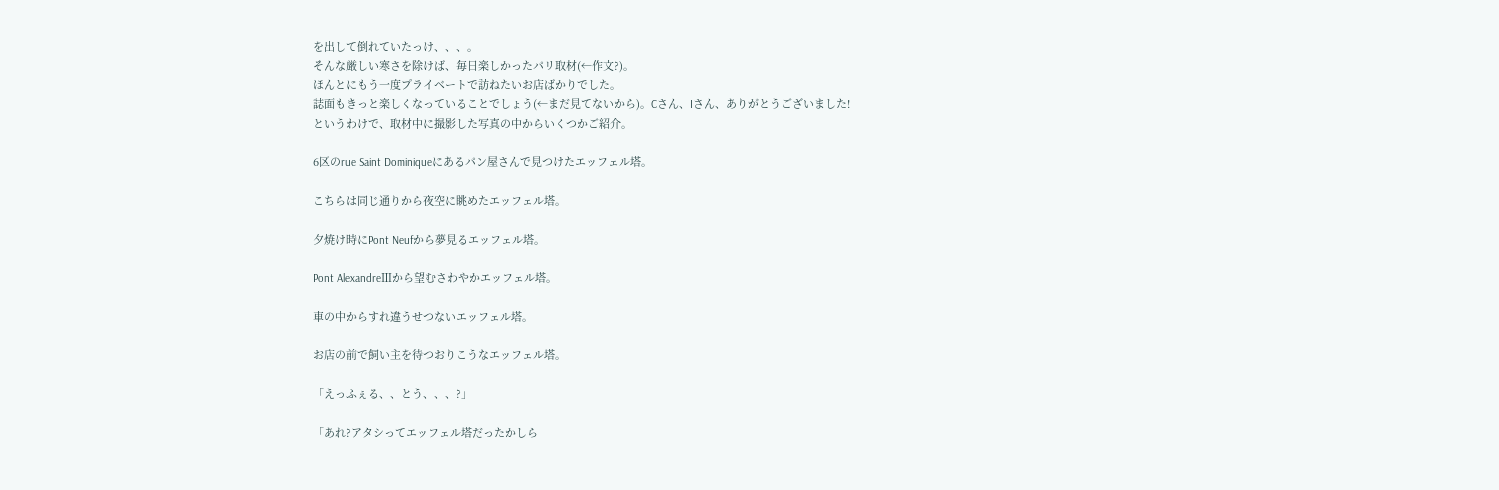を出して倒れていたっけ、、、。
そんな厳しい寒さを除けば、毎日楽しかったパリ取材(←作文?)。
ほんとにもう一度プライベートで訪ねたいお店ばかりでした。
誌面もきっと楽しくなっていることでしょう(←まだ見てないから)。Cさん、Iさん、ありがとうございました!
というわけで、取材中に撮影した写真の中からいくつかご紹介。

6区のrue Saint Dominiqueにあるパン屋さんで見つけたエッフェル塔。

こちらは同じ通りから夜空に眺めたエッフェル塔。

夕焼け時にPont Neufから夢見るエッフェル塔。

Pont AlexandreⅢから望むさわやかエッフェル塔。

車の中からすれ違うせつないエッフェル塔。

お店の前で飼い主を待つおりこうなエッフェル塔。

「えっふぇる、、とう、、、?」

「あれ?アタシってエッフェル塔だったかしら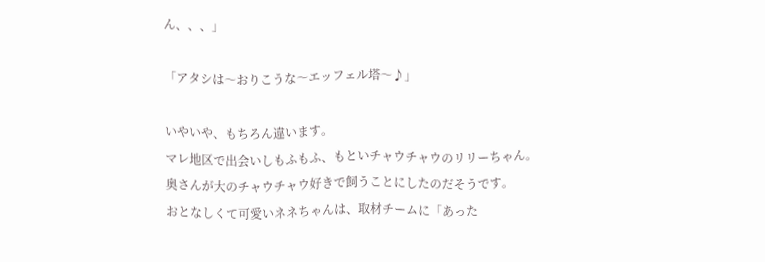ん、、、」

「アタシは〜おりこうな〜エッフェル塔〜♪」

いやいや、もちろん違います。
マレ地区で出会いしもふもふ、もといチャウチャウのリリーちゃん。
奥さんが大のチャウチャウ好きで飼うことにしたのだそうです。
おとなしくて可愛いネネちゃんは、取材チームに「あった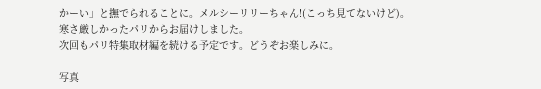かーい」と撫でられることに。メルシーリリーちゃん!(こっち見てないけど)。
寒さ厳しかったパリからお届けしました。
次回もパリ特集取材編を続ける予定です。どうぞお楽しみに。

写真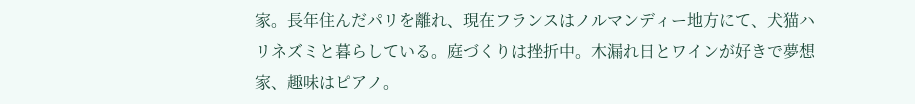家。長年住んだパリを離れ、現在フランスはノルマンディー地方にて、犬猫ハリネズミと暮らしている。庭づくりは挫折中。木漏れ日とワインが好きで夢想家、趣味はピアノ。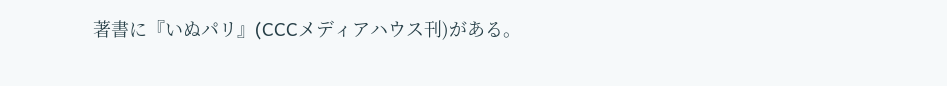著書に『いぬパリ』(CCCメディアハウス刊)がある。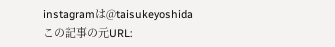instagramは@taisukeyoshida
この記事の元URL: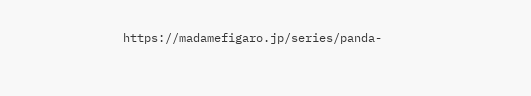https://madamefigaro.jp/series/panda-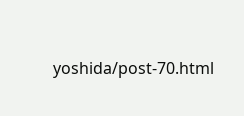yoshida/post-70.html